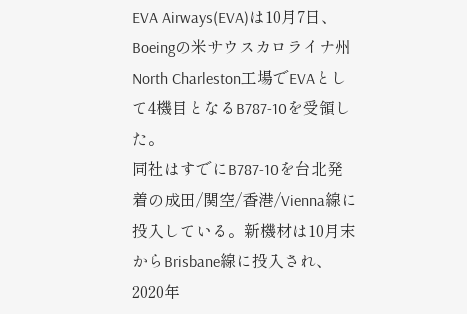EVA Airways(EVA)は10月7日、Boeingの米サウスカロライナ州North Charleston工場でEVAとして4機目となるB787-10を受領した。
同社はすでにB787-10を台北発着の成田/関空/香港/Vienna線に投入している。新機材は10月末からBrisbane線に投入され、2020年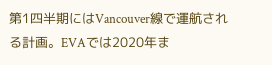第1四半期にはVancouver線で運航される計画。EVAでは2020年ま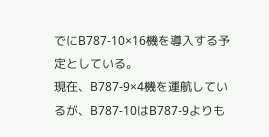でにB787-10×16機を導入する予定としている。
現在、B787-9×4機を運航しているが、B787-10はB787-9よりも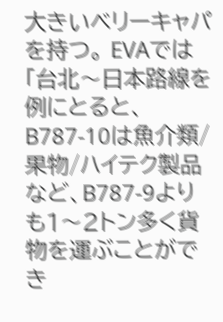大きいベリーキャパを持つ。 EVAでは「台北〜日本路線を例にとると、B787-10は魚介類/果物/ハイテク製品など、B787-9よりも1〜2トン多く貨物を運ぶことができ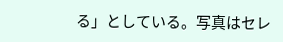る」としている。写真はセレ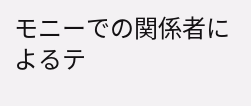モニーでの関係者によるテ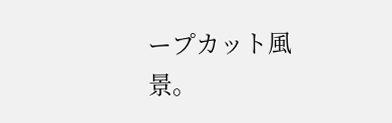ープカット風景。